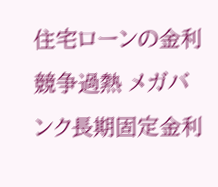住宅ローンの金利競争過熱 メガバンク長期固定金利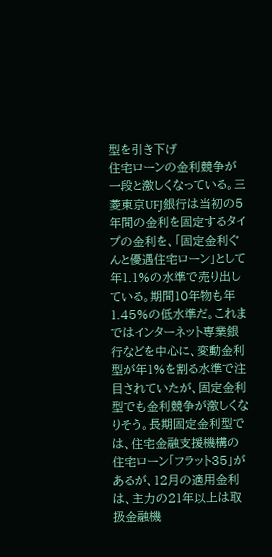型を引き下げ
住宅ローンの金利競争が一段と激しくなっている。三菱東京UFJ銀行は当初の5年間の金利を固定するタイプの金利を、「固定金利ぐんと優遇住宅ローン」として年1.1%の水準で売り出している。期間10年物も年1.45%の低水準だ。これまではインターネット専業銀行などを中心に、変動金利型が年1%を割る水準で注目されていたが、固定金利型でも金利競争が激しくなりそう。長期固定金利型では、住宅金融支援機構の住宅ローン「フラット35」があるが、12月の適用金利は、主力の21年以上は取扱金融機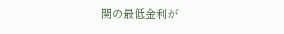関の最低金利が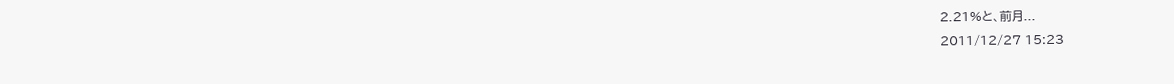2.21%と、前月...
2011/12/27 15:23